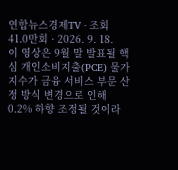연합뉴스경제TV · 조회 41.0만회 · 2026. 9. 18.
이 영상은 9월 말 발표될 핵심 개인소비지출(PCE) 물가지수가 금융 서비스 부문 산정 방식 변경으로 인해 0.2% 하향 조정될 것이라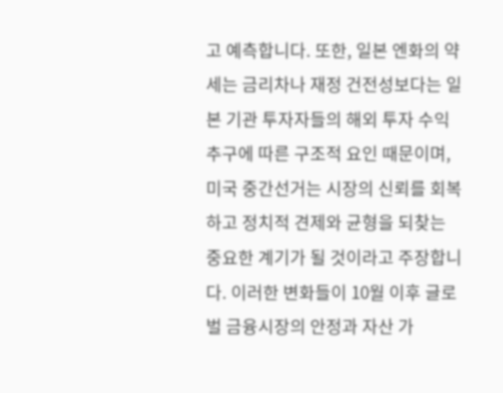고 예측합니다. 또한, 일본 엔화의 약세는 금리차나 재정 건전성보다는 일본 기관 투자자들의 해외 투자 수익 추구에 따른 구조적 요인 때문이며, 미국 중간선거는 시장의 신뢰를 회복하고 정치적 견제와 균형을 되찾는 중요한 계기가 될 것이라고 주장합니다. 이러한 변화들이 10월 이후 글로벌 금융시장의 안정과 자산 가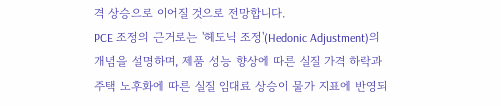격 상승으로 이어질 것으로 전망합니다.
PCE 조정의 근거로는 '헤도닉 조정'(Hedonic Adjustment)의 개념을 설명하며, 제품 성능 향상에 따른 실질 가격 하락과 주택 노후화에 따른 실질 임대료 상승이 물가 지표에 반영되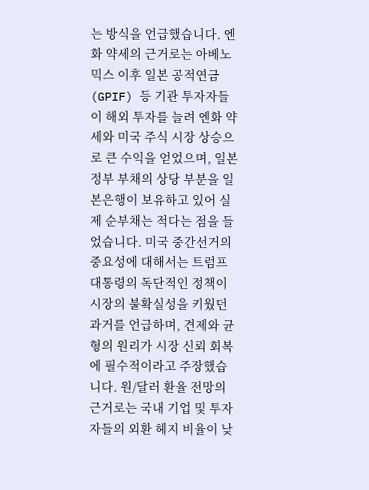는 방식을 언급했습니다. 엔화 약세의 근거로는 아베노믹스 이후 일본 공적연금(GPIF) 등 기관 투자자들이 해외 투자를 늘려 엔화 약세와 미국 주식 시장 상승으로 큰 수익을 얻었으며, 일본 정부 부채의 상당 부분을 일본은행이 보유하고 있어 실제 순부채는 적다는 점을 들었습니다. 미국 중간선거의 중요성에 대해서는 트럼프 대통령의 독단적인 정책이 시장의 불확실성을 키웠던 과거를 언급하며, 견제와 균형의 원리가 시장 신뢰 회복에 필수적이라고 주장했습니다. 원/달러 환율 전망의 근거로는 국내 기업 및 투자자들의 외환 헤지 비율이 낮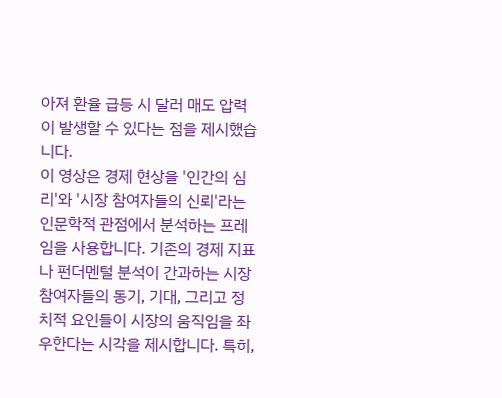아져 환율 급등 시 달러 매도 압력이 발생할 수 있다는 점을 제시했습니다.
이 영상은 경제 현상을 '인간의 심리'와 '시장 참여자들의 신뢰'라는 인문학적 관점에서 분석하는 프레임을 사용합니다. 기존의 경제 지표나 펀더멘털 분석이 간과하는 시장 참여자들의 동기, 기대, 그리고 정치적 요인들이 시장의 움직임을 좌우한다는 시각을 제시합니다. 특히,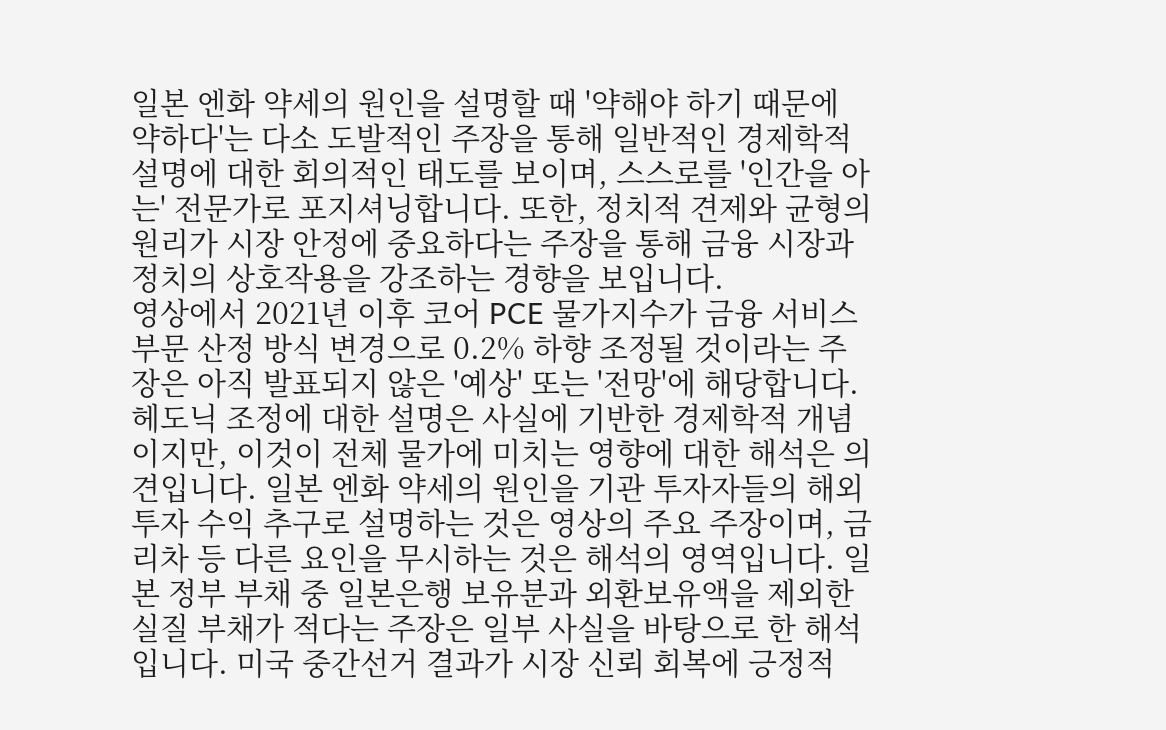일본 엔화 약세의 원인을 설명할 때 '약해야 하기 때문에 약하다'는 다소 도발적인 주장을 통해 일반적인 경제학적 설명에 대한 회의적인 태도를 보이며, 스스로를 '인간을 아는' 전문가로 포지셔닝합니다. 또한, 정치적 견제와 균형의 원리가 시장 안정에 중요하다는 주장을 통해 금융 시장과 정치의 상호작용을 강조하는 경향을 보입니다.
영상에서 2021년 이후 코어 PCE 물가지수가 금융 서비스 부문 산정 방식 변경으로 0.2% 하향 조정될 것이라는 주장은 아직 발표되지 않은 '예상' 또는 '전망'에 해당합니다. 헤도닉 조정에 대한 설명은 사실에 기반한 경제학적 개념이지만, 이것이 전체 물가에 미치는 영향에 대한 해석은 의견입니다. 일본 엔화 약세의 원인을 기관 투자자들의 해외 투자 수익 추구로 설명하는 것은 영상의 주요 주장이며, 금리차 등 다른 요인을 무시하는 것은 해석의 영역입니다. 일본 정부 부채 중 일본은행 보유분과 외환보유액을 제외한 실질 부채가 적다는 주장은 일부 사실을 바탕으로 한 해석입니다. 미국 중간선거 결과가 시장 신뢰 회복에 긍정적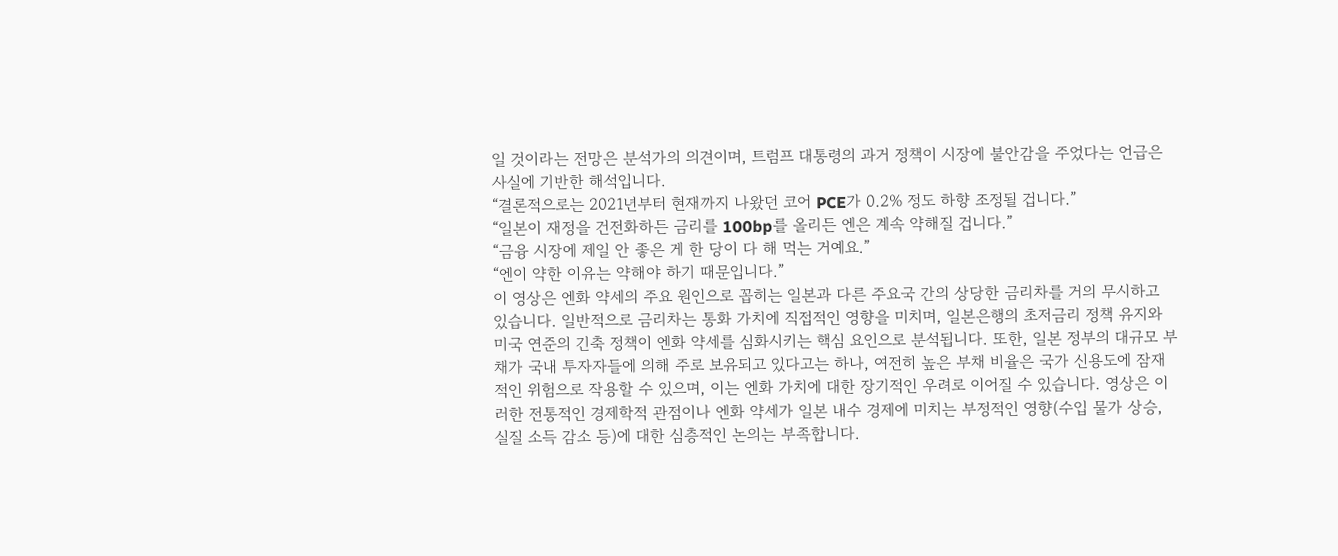일 것이라는 전망은 분석가의 의견이며, 트럼프 대통령의 과거 정책이 시장에 불안감을 주었다는 언급은 사실에 기반한 해석입니다.
“결론적으로는 2021년부터 현재까지 나왔던 코어 PCE가 0.2% 정도 하향 조정될 겁니다.”
“일본이 재정을 건전화하든 금리를 100bp를 올리든 엔은 계속 약해질 겁니다.”
“금융 시장에 제일 안 좋은 게 한 당이 다 해 먹는 거예요.”
“엔이 약한 이유는 약해야 하기 때문입니다.”
이 영상은 엔화 약세의 주요 원인으로 꼽히는 일본과 다른 주요국 간의 상당한 금리차를 거의 무시하고 있습니다. 일반적으로 금리차는 통화 가치에 직접적인 영향을 미치며, 일본은행의 초저금리 정책 유지와 미국 연준의 긴축 정책이 엔화 약세를 심화시키는 핵심 요인으로 분석됩니다. 또한, 일본 정부의 대규모 부채가 국내 투자자들에 의해 주로 보유되고 있다고는 하나, 여전히 높은 부채 비율은 국가 신용도에 잠재적인 위험으로 작용할 수 있으며, 이는 엔화 가치에 대한 장기적인 우려로 이어질 수 있습니다. 영상은 이러한 전통적인 경제학적 관점이나 엔화 약세가 일본 내수 경제에 미치는 부정적인 영향(수입 물가 상승, 실질 소득 감소 등)에 대한 심층적인 논의는 부족합니다.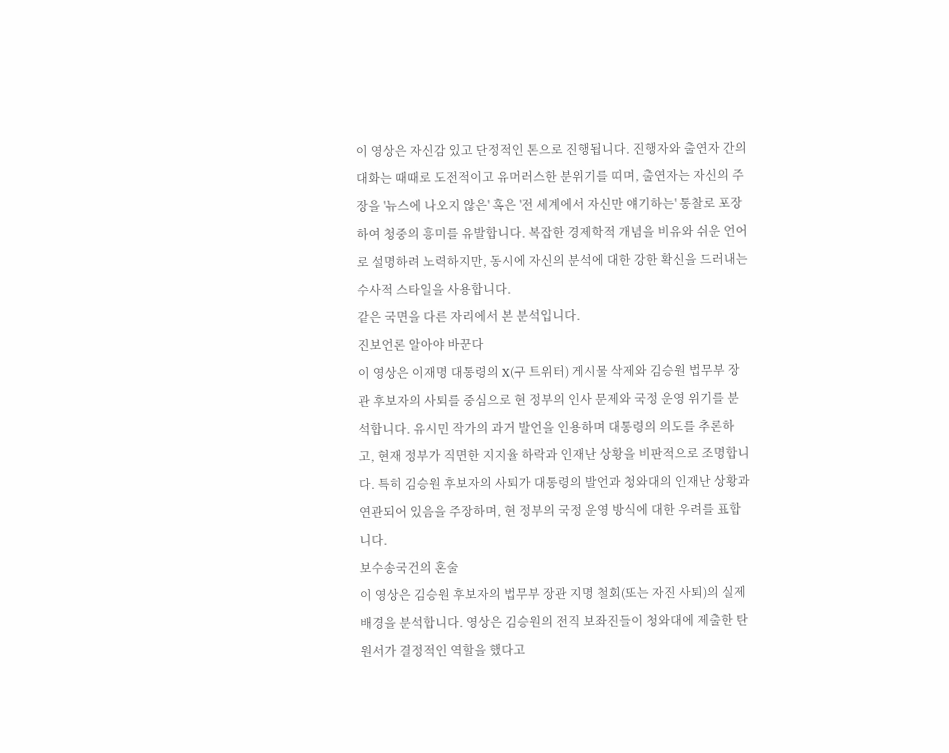이 영상은 자신감 있고 단정적인 톤으로 진행됩니다. 진행자와 출연자 간의 대화는 때때로 도전적이고 유머러스한 분위기를 띠며, 출연자는 자신의 주장을 '뉴스에 나오지 않은' 혹은 '전 세계에서 자신만 얘기하는' 통찰로 포장하여 청중의 흥미를 유발합니다. 복잡한 경제학적 개념을 비유와 쉬운 언어로 설명하려 노력하지만, 동시에 자신의 분석에 대한 강한 확신을 드러내는 수사적 스타일을 사용합니다.
같은 국면을 다른 자리에서 본 분석입니다.
진보언론 알아야 바꾼다
이 영상은 이재명 대통령의 X(구 트위터) 게시물 삭제와 김승원 법무부 장관 후보자의 사퇴를 중심으로 현 정부의 인사 문제와 국정 운영 위기를 분석합니다. 유시민 작가의 과거 발언을 인용하며 대통령의 의도를 추론하고, 현재 정부가 직면한 지지율 하락과 인재난 상황을 비판적으로 조명합니다. 특히 김승원 후보자의 사퇴가 대통령의 발언과 청와대의 인재난 상황과 연관되어 있음을 주장하며, 현 정부의 국정 운영 방식에 대한 우려를 표합니다.
보수송국건의 혼술
이 영상은 김승원 후보자의 법무부 장관 지명 철회(또는 자진 사퇴)의 실제 배경을 분석합니다. 영상은 김승원의 전직 보좌진들이 청와대에 제출한 탄원서가 결정적인 역할을 했다고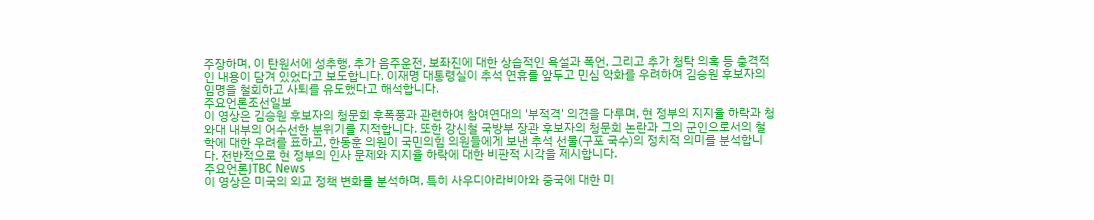주장하며, 이 탄원서에 성추행, 추가 음주운전, 보좌진에 대한 상습적인 욕설과 폭언, 그리고 추가 청탁 의혹 등 충격적인 내용이 담겨 있었다고 보도합니다. 이재명 대통령실이 추석 연휴를 앞두고 민심 악화를 우려하여 김승원 후보자의 임명을 철회하고 사퇴를 유도했다고 해석합니다.
주요언론조선일보
이 영상은 김승원 후보자의 청문회 후폭풍과 관련하여 참여연대의 '부적격' 의견을 다루며, 현 정부의 지지율 하락과 청와대 내부의 어수선한 분위기를 지적합니다. 또한 강신철 국방부 장관 후보자의 청문회 논란과 그의 군인으로서의 철학에 대한 우려를 표하고, 한동훈 의원이 국민의힘 의원들에게 보낸 추석 선물(구포 국수)의 정치적 의미를 분석합니다. 전반적으로 현 정부의 인사 문제와 지지율 하락에 대한 비판적 시각을 제시합니다.
주요언론JTBC News
이 영상은 미국의 외교 정책 변화를 분석하며, 특히 사우디아라비아와 중국에 대한 미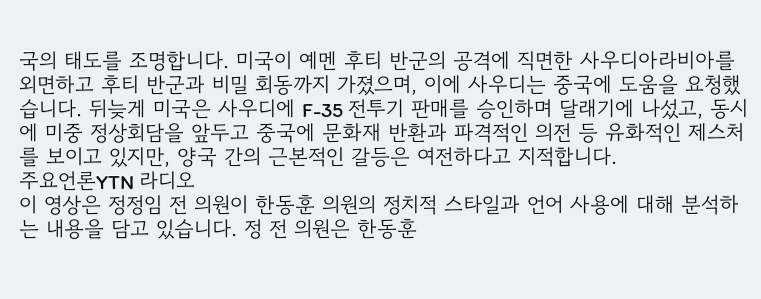국의 태도를 조명합니다. 미국이 예멘 후티 반군의 공격에 직면한 사우디아라비아를 외면하고 후티 반군과 비밀 회동까지 가졌으며, 이에 사우디는 중국에 도움을 요청했습니다. 뒤늦게 미국은 사우디에 F-35 전투기 판매를 승인하며 달래기에 나섰고, 동시에 미중 정상회담을 앞두고 중국에 문화재 반환과 파격적인 의전 등 유화적인 제스처를 보이고 있지만, 양국 간의 근본적인 갈등은 여전하다고 지적합니다.
주요언론YTN 라디오
이 영상은 정정임 전 의원이 한동훈 의원의 정치적 스타일과 언어 사용에 대해 분석하는 내용을 담고 있습니다. 정 전 의원은 한동훈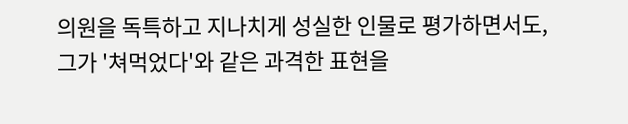의원을 독특하고 지나치게 성실한 인물로 평가하면서도, 그가 '쳐먹었다'와 같은 과격한 표현을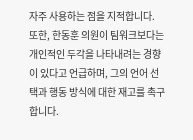자주 사용하는 점을 지적합니다. 또한, 한동훈 의원이 팀워크보다는 개인적인 두각을 나타내려는 경향이 있다고 언급하며, 그의 언어 선택과 행동 방식에 대한 재고를 촉구합니다.